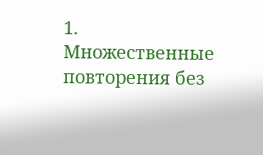1. Множественные повторения без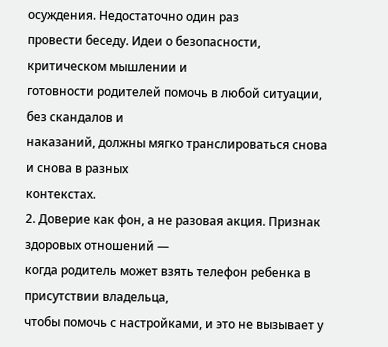осуждения. Недостаточно один раз
провести беседу. Идеи о безопасности, критическом мышлении и
готовности родителей помочь в любой ситуации, без скандалов и
наказаний, должны мягко транслироваться снова и снова в разных
контекстах.
2. Доверие как фон, а не разовая акция. Признак здоровых отношений —
когда родитель может взять телефон ребенка в присутствии владельца,
чтобы помочь с настройками, и это не вызывает у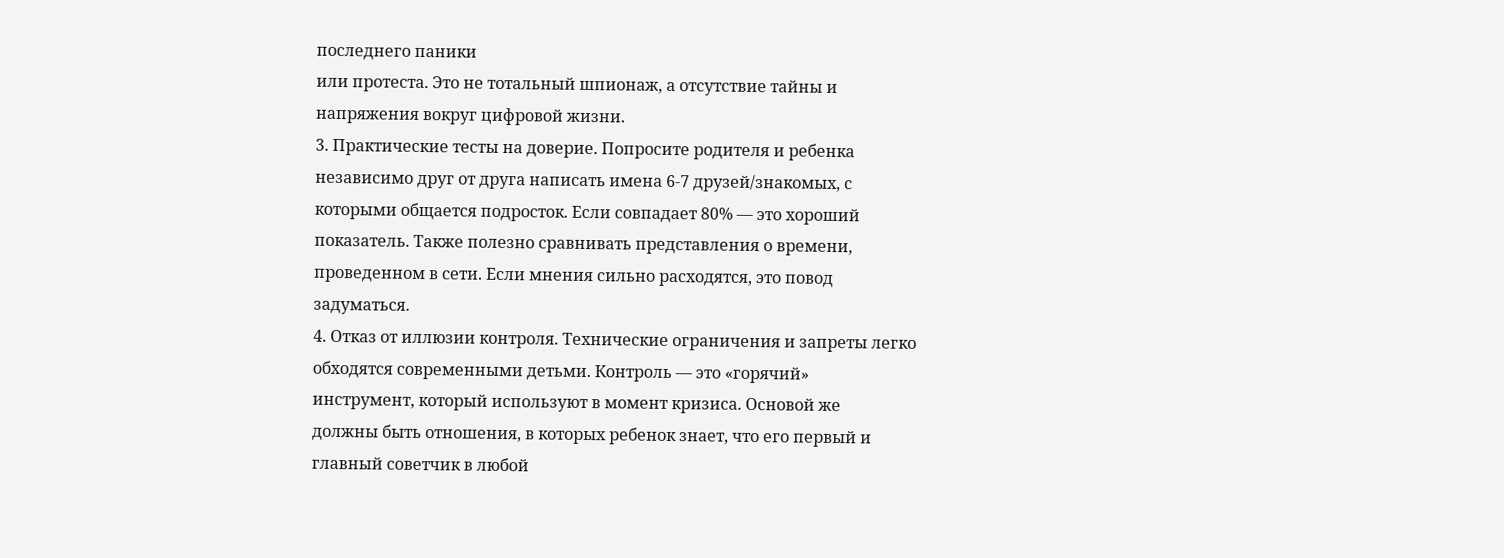последнего паники
или протеста. Это не тотальный шпионаж, а отсутствие тайны и
напряжения вокруг цифровой жизни.
3. Практические тесты на доверие. Попросите родителя и ребенка
независимо друг от друга написать имена 6-7 друзей/знакомых, с
которыми общается подросток. Если совпадает 80% — это хороший
показатель. Также полезно сравнивать представления о времени,
проведенном в сети. Если мнения сильно расходятся, это повод
задуматься.
4. Отказ от иллюзии контроля. Технические ограничения и запреты легко
обходятся современными детьми. Контроль — это «горячий»
инструмент, который используют в момент кризиса. Основой же
должны быть отношения, в которых ребенок знает, что его первый и
главный советчик в любой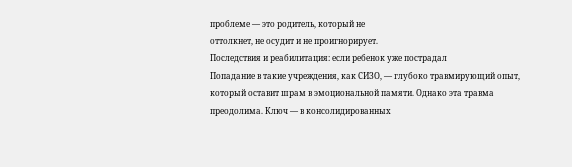проблеме — это родитель, который не
оттолкнет, не осудит и не проигнорирует.
Последствия и реабилитация: если ребенок уже пострадал
Попадание в такие учреждения, как СИЗО, — глубоко травмирующий опыт,
который оставит шрам в эмоциональной памяти. Однако эта травма
преодолима. Ключ — в консолидированных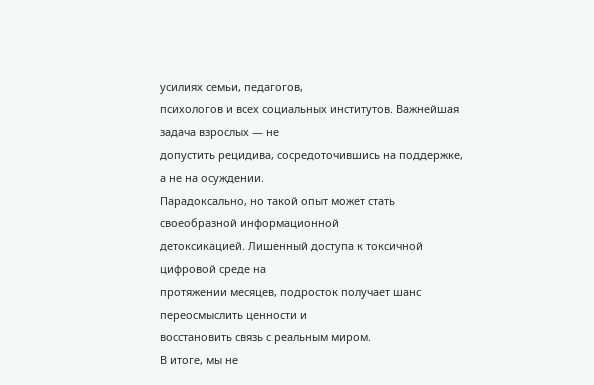усилиях семьи, педагогов,
психологов и всех социальных институтов. Важнейшая задача взрослых — не
допустить рецидива, сосредоточившись на поддержке, а не на осуждении.
Парадоксально, но такой опыт может стать своеобразной информационной
детоксикацией. Лишенный доступа к токсичной цифровой среде на
протяжении месяцев, подросток получает шанс переосмыслить ценности и
восстановить связь с реальным миром.
В итоге, мы не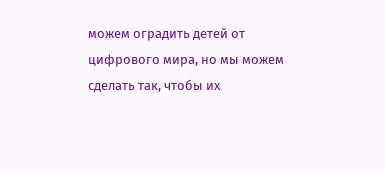можем оградить детей от цифрового мира, но мы можем
сделать так, чтобы их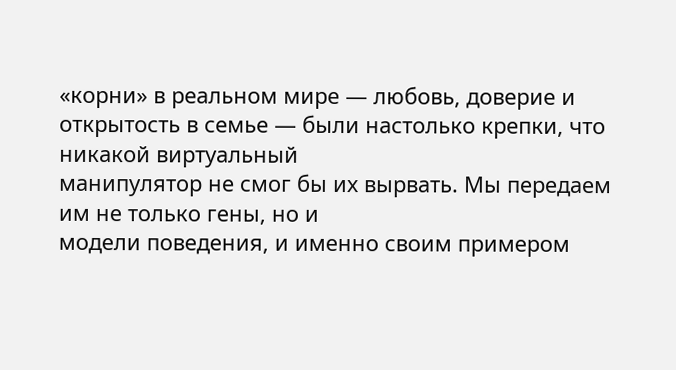«корни» в реальном мире — любовь, доверие и
открытость в семье — были настолько крепки, что никакой виртуальный
манипулятор не смог бы их вырвать. Мы передаем им не только гены, но и
модели поведения, и именно своим примером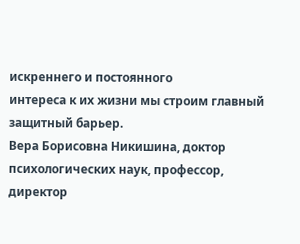искреннего и постоянного
интереса к их жизни мы строим главный защитный барьер.
Вера Борисовна Никишина, доктор психологических наук, профессор,
директор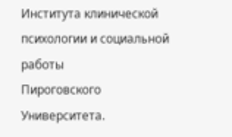Института клинической психологии и социальной работы
Пироговского Университета.